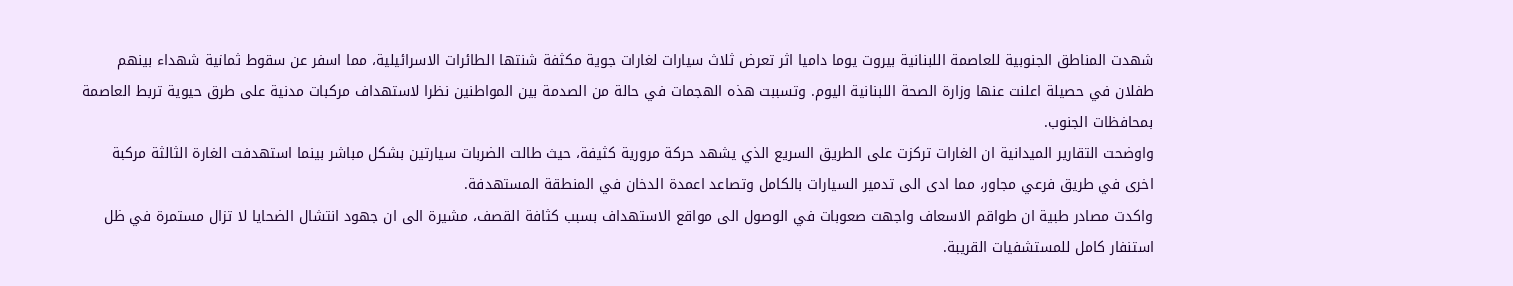شهدت المناطق الجنوبية للعاصمة اللبنانية بيروت يوما داميا اثر تعرض ثلاث سيارات لغارات جوية مكثفة شنتها الطائرات الاسرائيلية، مما اسفر عن سقوط ثمانية شهداء بينهم طفلان في حصيلة اعلنت عنها وزارة الصحة اللبنانية اليوم. وتسببت هذه الهجمات في حالة من الصدمة بين المواطنين نظرا لاستهداف مركبات مدنية على طرق حيوية تربط العاصمة بمحافظات الجنوب.
واوضحت التقارير الميدانية ان الغارات تركزت على الطريق السريع الذي يشهد حركة مرورية كثيفة، حيث طالت الضربات سيارتين بشكل مباشر بينما استهدفت الغارة الثالثة مركبة اخرى في طريق فرعي مجاور، مما ادى الى تدمير السيارات بالكامل وتصاعد اعمدة الدخان في المنطقة المستهدفة.
واكدت مصادر طبية ان طواقم الاسعاف واجهت صعوبات في الوصول الى مواقع الاستهداف بسبب كثافة القصف، مشيرة الى ان جهود انتشال الضحايا لا تزال مستمرة في ظل استنفار كامل للمستشفيات القريبة.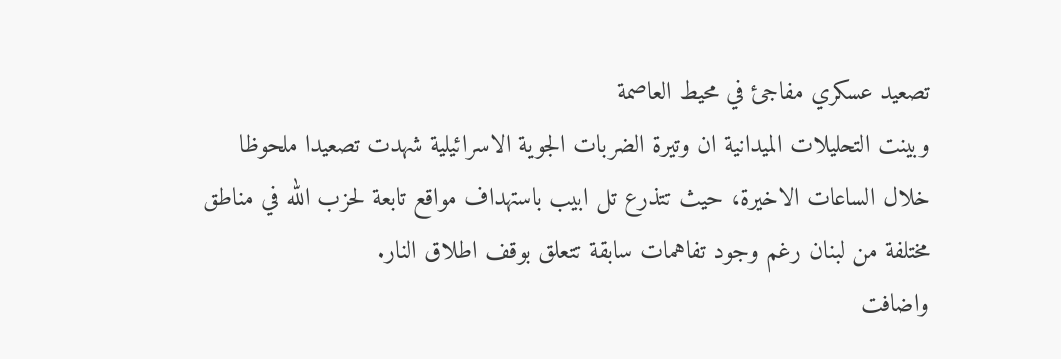تصعيد عسكري مفاجئ في محيط العاصمة
وبينت التحليلات الميدانية ان وتيرة الضربات الجوية الاسرائيلية شهدت تصعيدا ملحوظا خلال الساعات الاخيرة، حيث تتذرع تل ابيب باستهداف مواقع تابعة لحزب الله في مناطق مختلفة من لبنان رغم وجود تفاهمات سابقة تتعلق بوقف اطلاق النار.
واضافت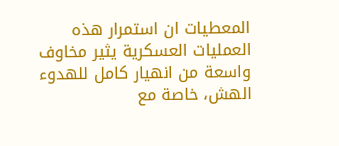المعطيات ان استمرار هذه العمليات العسكرية يثير مخاوف واسعة من انهيار كامل للهدوء الهش، خاصة مع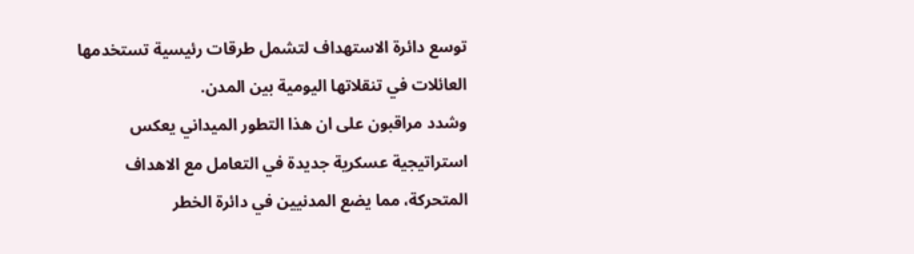توسع دائرة الاستهداف لتشمل طرقات رئيسية تستخدمها العائلات في تنقلاتها اليومية بين المدن.
وشدد مراقبون على ان هذا التطور الميداني يعكس استراتيجية عسكرية جديدة في التعامل مع الاهداف المتحركة، مما يضع المدنيين في دائرة الخطر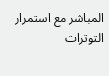المباشر مع استمرار التوترات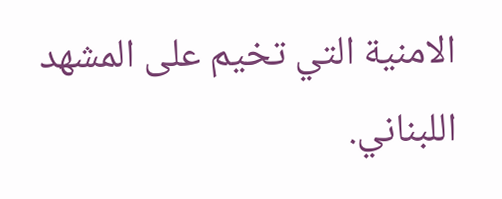الامنية التي تخيم على المشهد اللبناني.